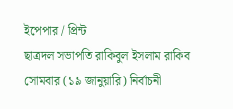ইপেপার / প্রিন্ট
ছাত্রদল সভাপতি রাকিবুল ইসলাম রাকিব সোমবার (১৯ জানুয়ারি) নির্বাচনী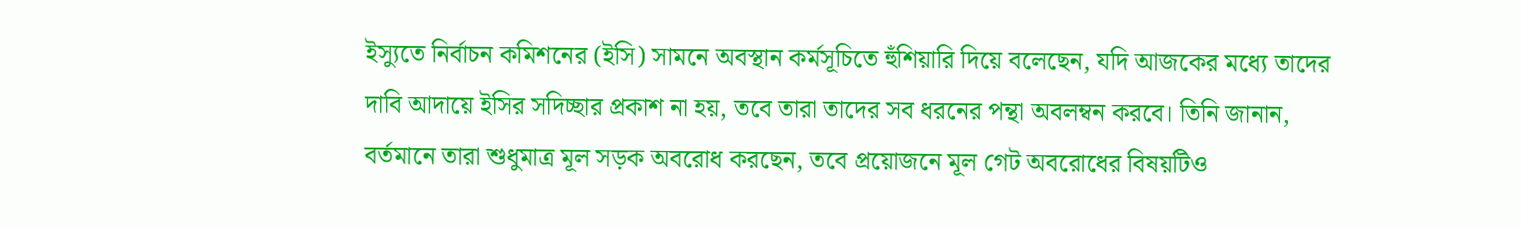ইস্যুতে নির্বাচন কমিশনের (ইসি) সামনে অবস্থান কর্মসূচিতে হুঁশিয়ারি দিয়ে বলেছেন, যদি আজকের মধ্যে তাদের দাবি আদায়ে ইসির সদিচ্ছার প্রকাশ না হয়, তবে তারা তাদের সব ধরনের পন্থা অবলম্বন করবে। তিনি জানান, বর্তমানে তারা শুধুমাত্র মূল সড়ক অবরোধ করছেন, তবে প্রয়োজনে মূল গেট অবরোধের বিষয়টিও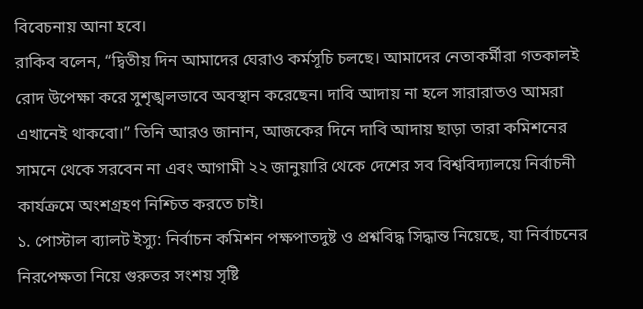বিবেচনায় আনা হবে।
রাকিব বলেন, “দ্বিতীয় দিন আমাদের ঘেরাও কর্মসূচি চলছে। আমাদের নেতাকর্মীরা গতকালই রোদ উপেক্ষা করে সুশৃঙ্খলভাবে অবস্থান করেছেন। দাবি আদায় না হলে সারারাতও আমরা এখানেই থাকবো।” তিনি আরও জানান, আজকের দিনে দাবি আদায় ছাড়া তারা কমিশনের সামনে থেকে সরবেন না এবং আগামী ২২ জানুয়ারি থেকে দেশের সব বিশ্ববিদ্যালয়ে নির্বাচনী কার্যক্রমে অংশগ্রহণ নিশ্চিত করতে চাই।
১. পোস্টাল ব্যালট ইস্যু: নির্বাচন কমিশন পক্ষপাতদুষ্ট ও প্রশ্নবিদ্ধ সিদ্ধান্ত নিয়েছে, যা নির্বাচনের নিরপেক্ষতা নিয়ে গুরুতর সংশয় সৃষ্টি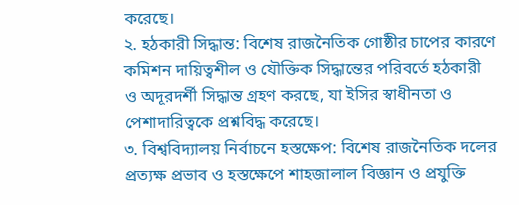করেছে।
২. হঠকারী সিদ্ধান্ত: বিশেষ রাজনৈতিক গোষ্ঠীর চাপের কারণে কমিশন দায়িত্বশীল ও যৌক্তিক সিদ্ধান্তের পরিবর্তে হঠকারী ও অদূরদর্শী সিদ্ধান্ত গ্রহণ করছে, যা ইসির স্বাধীনতা ও পেশাদারিত্বকে প্রশ্নবিদ্ধ করেছে।
৩. বিশ্ববিদ্যালয় নির্বাচনে হস্তক্ষেপ: বিশেষ রাজনৈতিক দলের প্রত্যক্ষ প্রভাব ও হস্তক্ষেপে শাহজালাল বিজ্ঞান ও প্রযুক্তি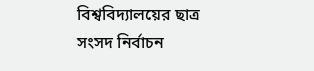বিশ্ববিদ্যালয়ের ছাত্র সংসদ নির্বাচন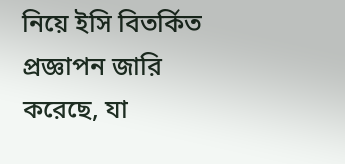নিয়ে ইসি বিতর্কিত প্রজ্ঞাপন জারি করেছে, যা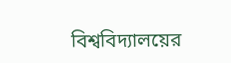বিশ্ববিদ্যালয়ের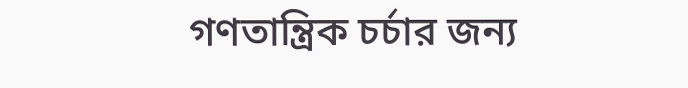গণতান্ত্রিক চর্চার জন্য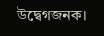উদ্বেগজনক।